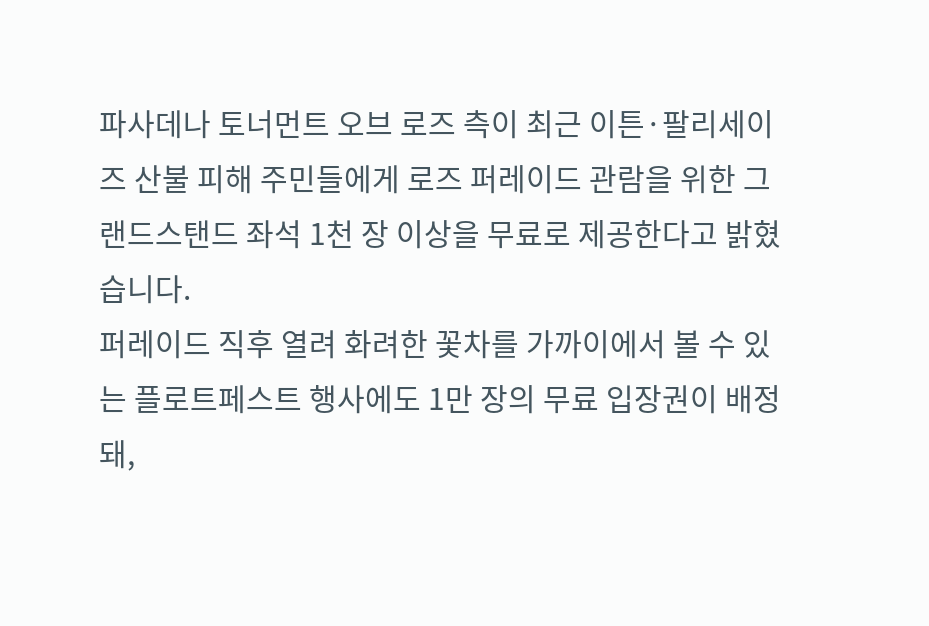파사데나 토너먼트 오브 로즈 측이 최근 이튼·팔리세이즈 산불 피해 주민들에게 로즈 퍼레이드 관람을 위한 그랜드스탠드 좌석 1천 장 이상을 무료로 제공한다고 밝혔습니다.
퍼레이드 직후 열려 화려한 꽃차를 가까이에서 볼 수 있는 플로트페스트 행사에도 1만 장의 무료 입장권이 배정돼,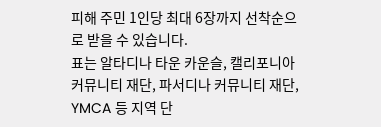피해 주민 1인당 최대 6장까지 선착순으로 받을 수 있습니다.
표는 알타디나 타운 카운슬, 캘리포니아 커뮤니티 재단, 파서디나 커뮤니티 재단, YMCA 등 지역 단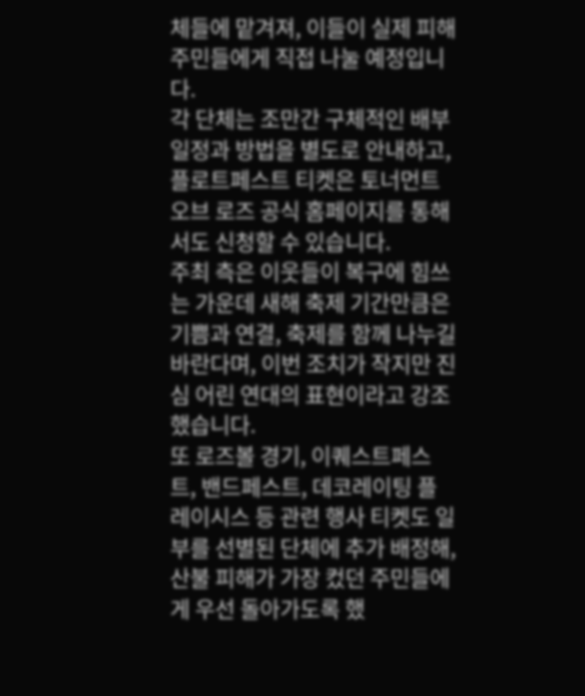체들에 맡겨져, 이들이 실제 피해 주민들에게 직접 나눌 예정입니다.
각 단체는 조만간 구체적인 배부 일정과 방법을 별도로 안내하고, 플로트페스트 티켓은 토너먼트 오브 로즈 공식 홈페이지를 통해서도 신청할 수 있습니다.
주최 측은 이웃들이 복구에 힘쓰는 가운데 새해 축제 기간만큼은 기쁨과 연결, 축제를 함께 나누길 바란다며, 이번 조치가 작지만 진심 어린 연대의 표현이라고 강조했습니다.
또 로즈볼 경기, 이퀘스트페스트, 밴드페스트, 데코레이팅 플레이시스 등 관련 행사 티켓도 일부를 선별된 단체에 추가 배정해, 산불 피해가 가장 컸던 주민들에게 우선 돌아가도록 했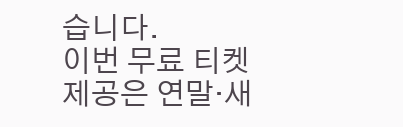습니다.
이번 무료 티켓 제공은 연말·새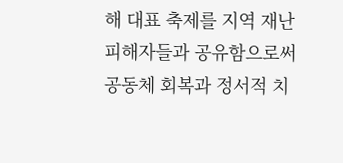해 대표 축제를 지역 재난 피해자들과 공유함으로써 공동체 회복과 정서적 치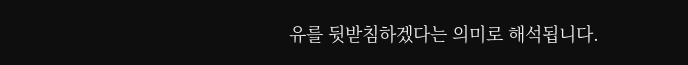유를 뒷받침하겠다는 의미로 해석됩니다.